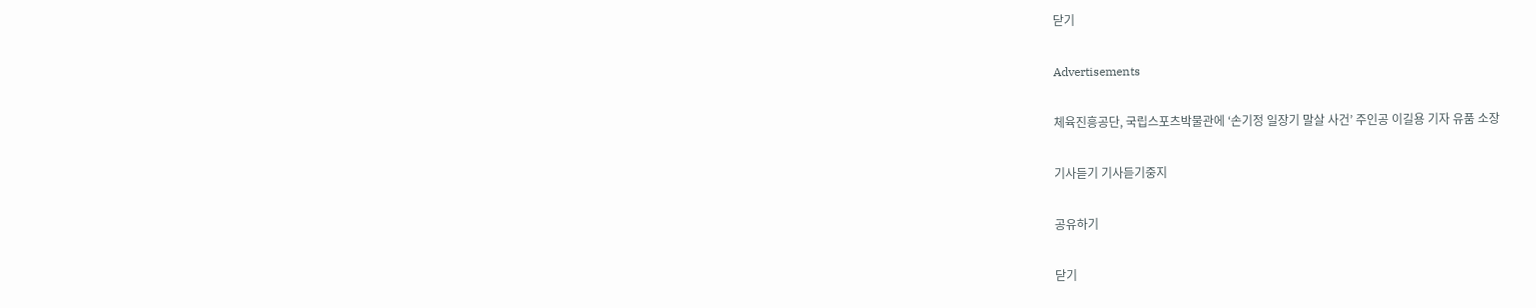닫기

Advertisements

체육진흥공단, 국립스포츠박물관에 ‘손기정 일장기 말살 사건’ 주인공 이길용 기자 유품 소장

기사듣기 기사듣기중지

공유하기

닫기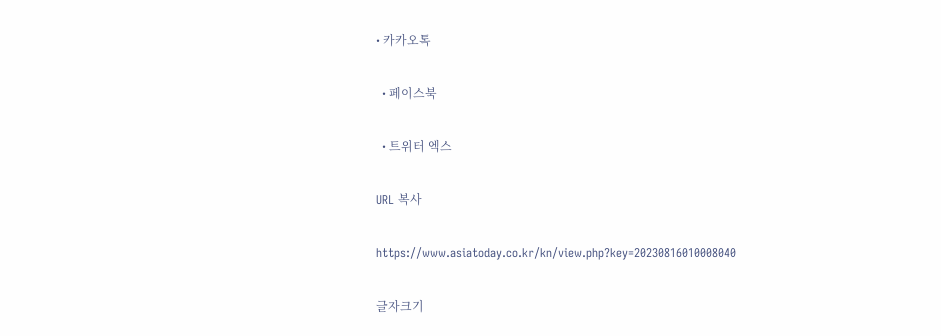• 카카오톡

  • 페이스북

  • 트위터 엑스

URL 복사

https://www.asiatoday.co.kr/kn/view.php?key=20230816010008040

글자크기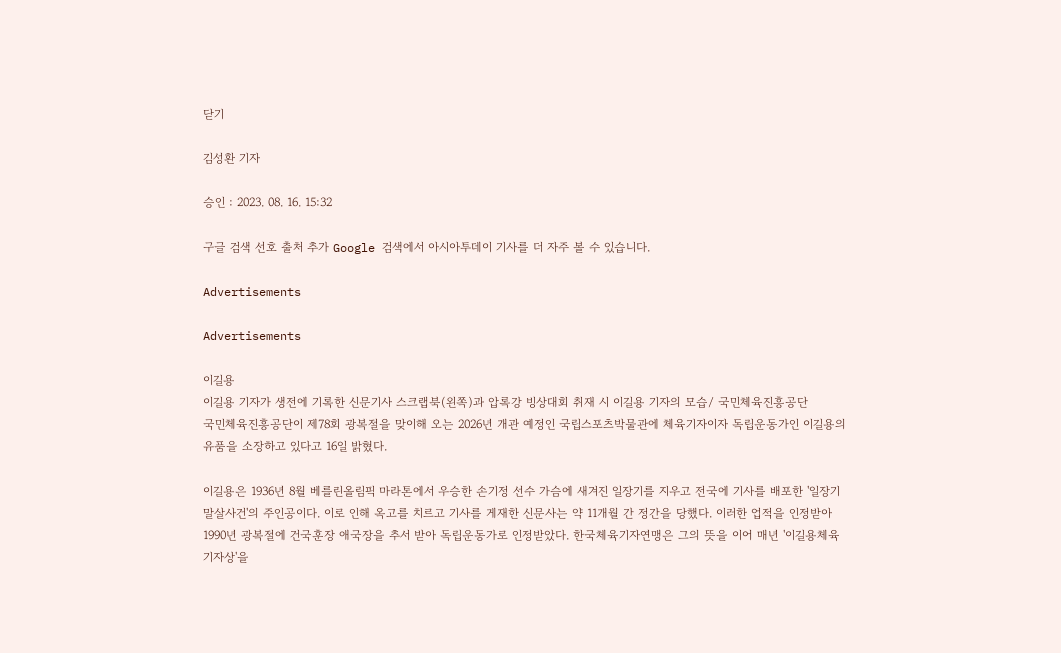닫기

김성환 기자

승인 : 2023. 08. 16. 15:32

구글 검색 선호 출처 추가 Google 검색에서 아시아투데이 기사를 더 자주 볼 수 있습니다.

Advertisements

Advertisements

이길용
이길용 기자가 생전에 기록한 신문기사 스크랩북(왼쪽)과 압록강 빙상대회 취재 시 이길용 기자의 모습/ 국민체육진흥공단
국민체육진흥공단이 제78회 광복절을 맞이해 오는 2026년 개관 예정인 국립스포츠박물관에 체육기자이자 독립운동가인 이길용의 유품을 소장하고 있다고 16일 밝혔다.

이길용은 1936년 8월 베를린올림픽 마라톤에서 우승한 손기정 선수 가슴에 새겨진 일장기를 지우고 전국에 기사를 배포한 '일장기 말살사건'의 주인공이다. 이로 인해 옥고를 치르고 기사를 게재한 신문사는 약 11개월 간 정간을 당했다. 이러한 업적을 인정받아 1990년 광복절에 건국훈장 애국장을 추서 받아 독립운동가로 인정받았다. 한국체육기자연맹은 그의 뜻을 이어 매년 '이길용체육기자상'을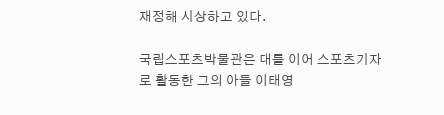재정해 시상하고 있다.

국립스포츠박물관은 대를 이어 스포츠기자로 활동한 그의 아들 이태영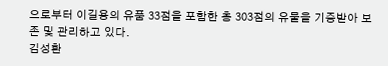으로부터 이길용의 유품 33점을 포함한 총 303점의 유물을 기증받아 보존 및 관리하고 있다.
김성환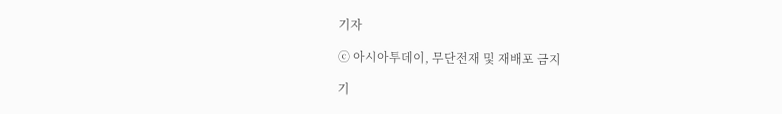기자

ⓒ 아시아투데이, 무단전재 및 재배포 금지

기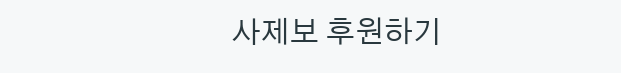사제보 후원하기